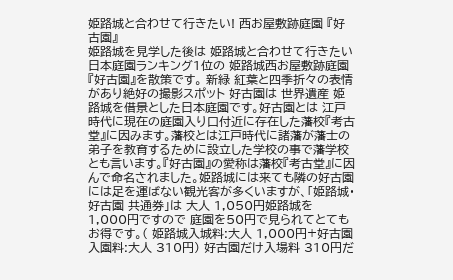姫路城と合わせて行きたい! 西お屋敷跡庭園 『好古園』
姫路城を見学した後は 姫路城と合わせて行きたい日本庭園ランキング1位の 姫路城西お屋敷跡庭園 『好古園』を散策です。 新緑 紅葉と四季折々の表情があり絶好の撮影スポット 好古園は 世界遺産 姫路城を借景とした日本庭園です。好古園とは 江戸時代に現在の庭園入り口付近に存在した藩校『考古堂』に因みます。藩校とは江戸時代に諸藩が藩士の弟子を教育するために設立した学校の事で藩学校とも言います。『好古園』の愛称は藩校『考古堂』に因んで命名されました。姫路城には来ても隣の好古園には足を運ばない観光客が多くいますが、「姫路城・好古園 共通券」は 大人 1,050円姫路城を 1,000円ですので 庭園を50円で見られてとてもお得です。( 姫路城入城料:大人 1,000円+好古園入園料:大人 310円) 好古園だけ入場料 310円だ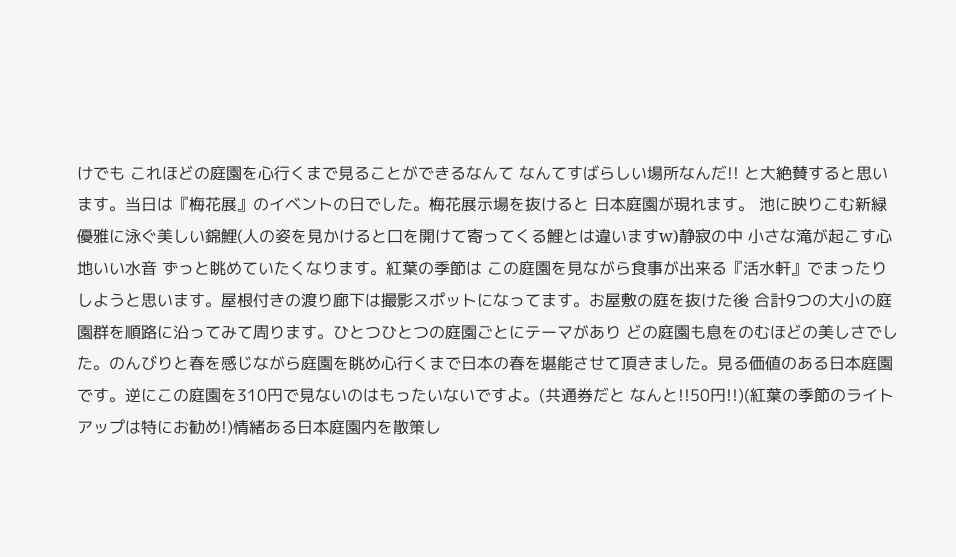けでも これほどの庭園を心行くまで見ることができるなんて なんてすばらしい場所なんだ!! と大絶賛すると思います。当日は『梅花展』のイベントの日でした。梅花展示場を抜けると 日本庭園が現れます。 池に映りこむ新緑優雅に泳ぐ美しい錦鯉(人の姿を見かけると口を開けて寄ってくる鯉とは違いますw)静寂の中 小さな滝が起こす心地いい水音 ずっと眺めていたくなります。紅葉の季節は この庭園を見ながら食事が出来る『活水軒』でまったりしようと思います。屋根付きの渡り廊下は撮影スポットになってます。お屋敷の庭を抜けた後 合計9つの大小の庭園群を順路に沿ってみて周ります。ひとつひとつの庭園ごとにテーマがあり どの庭園も息をのむほどの美しさでした。のんびりと春を感じながら庭園を眺め心行くまで日本の春を堪能させて頂きました。見る価値のある日本庭園です。逆にこの庭園を310円で見ないのはもったいないですよ。(共通券だと なんと!!50円!!)(紅葉の季節のライトアップは特にお勧め!)情緒ある日本庭園内を散策し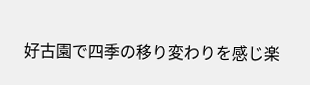好古園で四季の移り変わりを感じ楽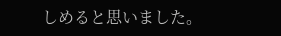しめると思いました。